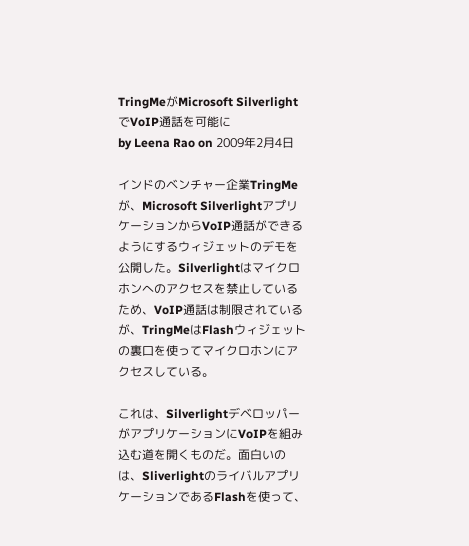TringMeがMicrosoft SilverlightでVoIP通話を可能に
by Leena Rao on 2009年2月4日

インドのベンチャー企業TringMeが、Microsoft SilverlightアプリケーションからVoIP通話ができるようにするウィジェットのデモを公開した。Silverlightはマイクロホンへのアクセスを禁止しているため、VoIP通話は制限されているが、TringMeはFlashウィジェットの裏口を使ってマイクロホンにアクセスしている。

これは、SilverlightデベロッパーがアプリケーションにVoIPを組み込む道を開くものだ。面白いのは、SliverlightのライバルアプリケーションであるFlashを使って、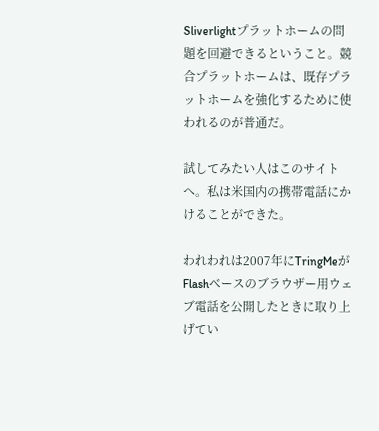Sliverlightプラットホームの問題を回避できるということ。競合プラットホームは、既存プラットホームを強化するために使われるのが普通だ。

試してみたい人はこのサイトへ。私は米国内の携帯電話にかけることができた。

われわれは2007年にTringMeがFlashベースのブラウザー用ウェブ電話を公開したときに取り上げてい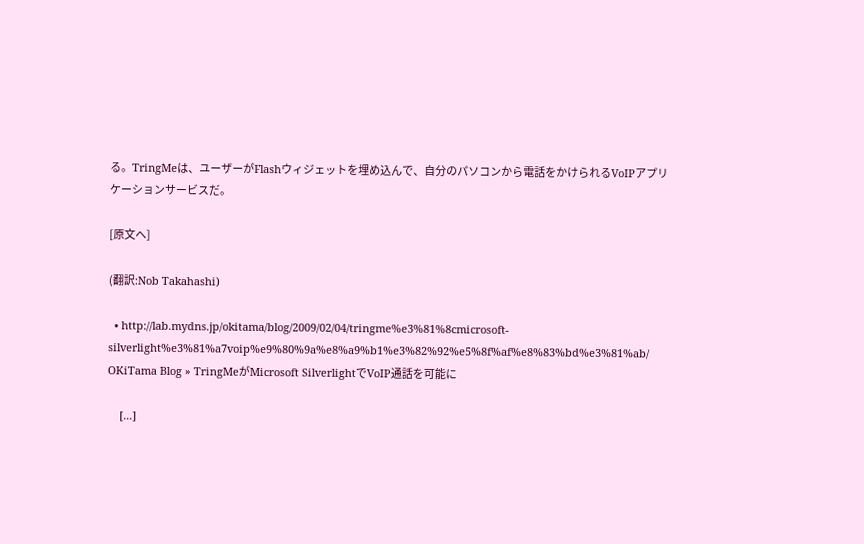る。TringMeは、ユーザーがFlashウィジェットを埋め込んで、自分のパソコンから電話をかけられるVoIPアプリケーションサービスだ。

[原文へ]

(翻訳:Nob Takahashi)

  • http://lab.mydns.jp/okitama/blog/2009/02/04/tringme%e3%81%8cmicrosoft-silverlight%e3%81%a7voip%e9%80%9a%e8%a9%b1%e3%82%92%e5%8f%af%e8%83%bd%e3%81%ab/ OKiTama Blog » TringMeがMicrosoft SilverlightでVoIP通話を可能に

    [...]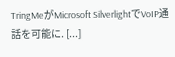TringMeがMicrosoft SilverlightでVoIP通話を可能に. [...]